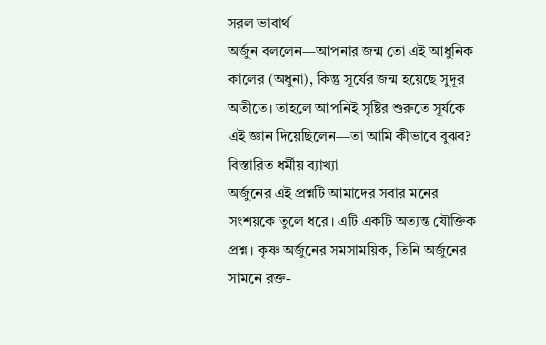সরল ভাবার্থ
অর্জুন বললেন—আপনার জন্ম তো এই আধুনিক কালের (অধুনা), কিন্তু সূর্যের জন্ম হয়েছে সুদূর অতীতে। তাহলে আপনিই সৃষ্টির শুরুতে সূর্যকে এই জ্ঞান দিয়েছিলেন—তা আমি কীভাবে বুঝব?
বিস্তারিত ধর্মীয় ব্যাখ্যা
অর্জুনের এই প্রশ্নটি আমাদের সবার মনের সংশয়কে তুলে ধরে। এটি একটি অত্যন্ত যৌক্তিক প্রশ্ন। কৃষ্ণ অর্জুনের সমসাময়িক, তিনি অর্জুনের সামনে রক্ত-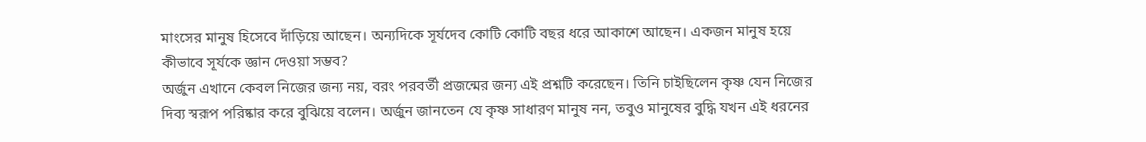মাংসের মানুষ হিসেবে দাঁড়িয়ে আছেন। অন্যদিকে সূর্যদেব কোটি কোটি বছর ধরে আকাশে আছেন। একজন মানুষ হয়ে কীভাবে সূর্যকে জ্ঞান দেওয়া সম্ভব?
অর্জুন এখানে কেবল নিজের জন্য নয়, বরং পরবর্তী প্রজন্মের জন্য এই প্রশ্নটি করেছেন। তিনি চাইছিলেন কৃষ্ণ যেন নিজের দিব্য স্বরূপ পরিষ্কার করে বুঝিয়ে বলেন। অর্জুন জানতেন যে কৃষ্ণ সাধারণ মানুষ নন, তবুও মানুষের বুদ্ধি যখন এই ধরনের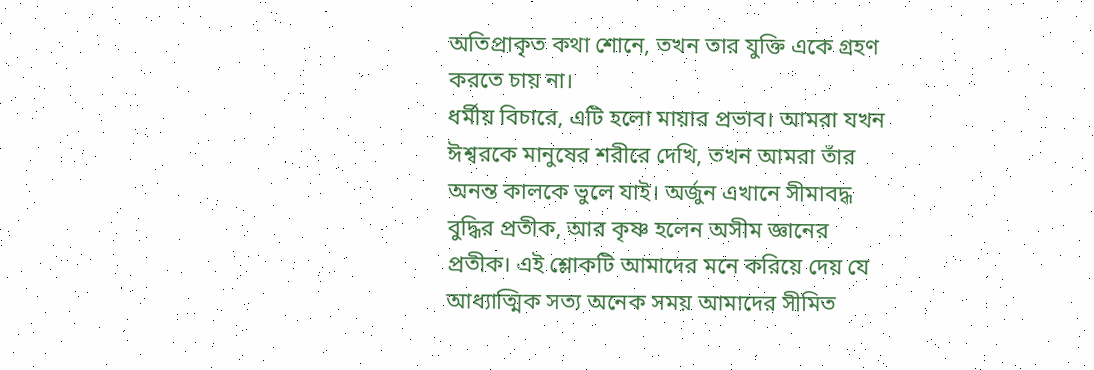অতিপ্রাকৃত কথা শোনে, তখন তার যুক্তি একে গ্রহণ করতে চায় না।
ধর্মীয় বিচারে, এটি হলো মায়ার প্রভাব। আমরা যখন ঈশ্বরকে মানুষের শরীরে দেখি, তখন আমরা তাঁর অনন্ত কালকে ভুলে যাই। অর্জুন এখানে সীমাবদ্ধ বুদ্ধির প্রতীক, আর কৃষ্ণ হলেন অসীম জ্ঞানের প্রতীক। এই শ্লোকটি আমাদের মনে করিয়ে দেয় যে আধ্যাত্মিক সত্য অনেক সময় আমাদের সীমিত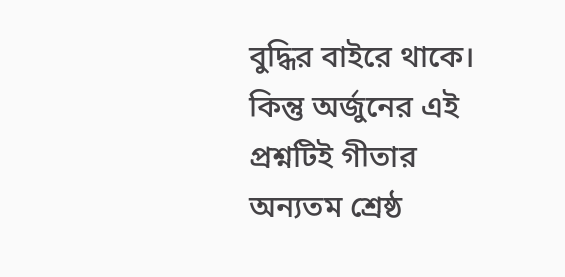বুদ্ধির বাইরে থাকে। কিন্তু অর্জুনের এই প্রশ্নটিই গীতার অন্যতম শ্রেষ্ঠ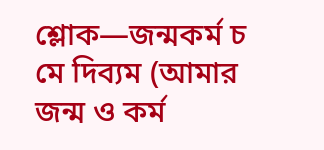শ্লোক—জন্মকর্ম চ মে দিব্যম (আমার জন্ম ও কর্ম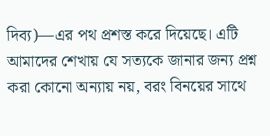দিব্য)—এর পথ প্রশস্ত করে দিয়েছে। এটি আমাদের শেখায় যে সত্যকে জানার জন্য প্রশ্ন করা কোনো অন্যায় নয়, বরং বিনয়ের সাথে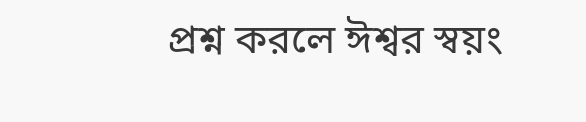প্রশ্ন করলে ঈশ্বর স্বয়ং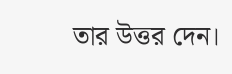তার উত্তর দেন।